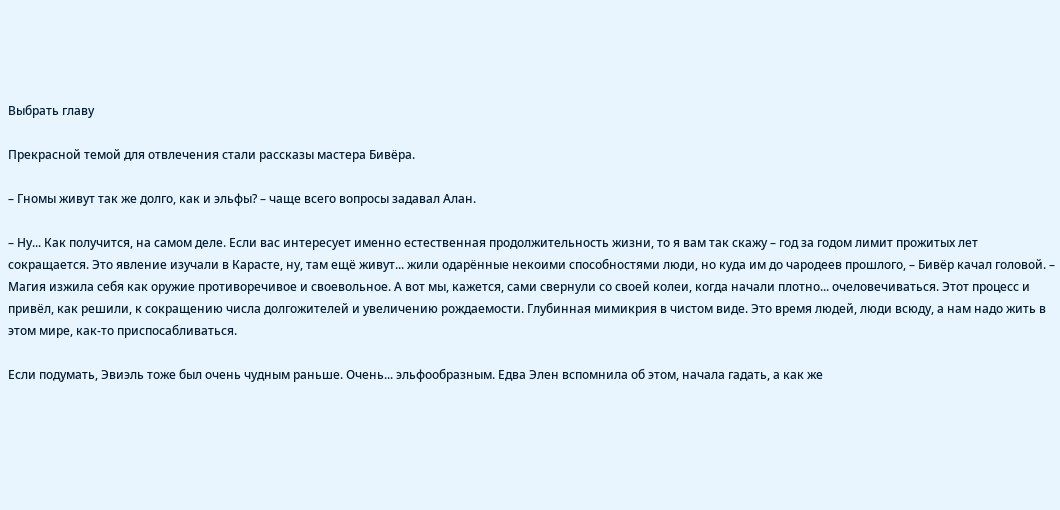Выбрать главу

Прекрасной темой для отвлечения стали рассказы мастера Бивёра.

– Гномы живут так же долго, как и эльфы? – чаще всего вопросы задавал Алан.

– Ну... Как получится, на самом деле. Если вас интересует именно естественная продолжительность жизни, то я вам так скажу – год за годом лимит прожитых лет сокращается. Это явление изучали в Карасте, ну, там ещё живут... жили одарённые некоими способностями люди, но куда им до чародеев прошлого, – Бивёр качал головой. – Магия изжила себя как оружие противоречивое и своевольное. А вот мы, кажется, сами свернули со своей колеи, когда начали плотно... очеловечиваться. Этот процесс и привёл, как решили, к сокращению числа долгожителей и увеличению рождаемости. Глубинная мимикрия в чистом виде. Это время людей, люди всюду, а нам надо жить в этом мире, как-то приспосабливаться.

Если подумать, Эвиэль тоже был очень чудным раньше. Очень... эльфообразным. Едва Элен вспомнила об этом, начала гадать, а как же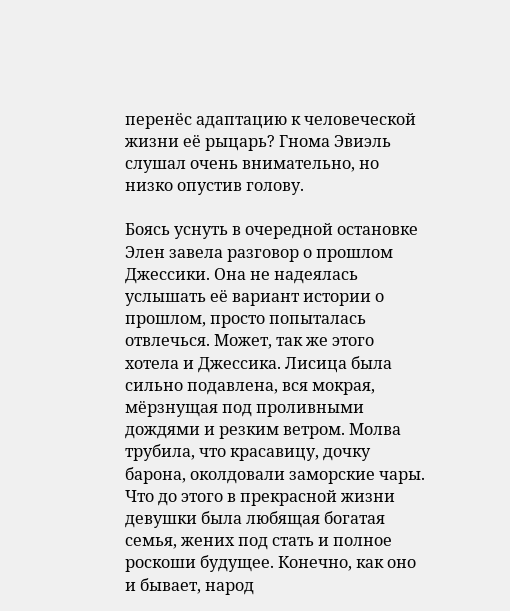перенёс адаптацию к человеческой жизни её рыцарь? Гнома Эвиэль слушал очень внимательно, но низко опустив голову.

Боясь уснуть в очередной остановке Элен завела разговор о прошлом Джессики. Она не надеялась услышать её вариант истории о прошлом, просто попыталась отвлечься. Может, так же этого хотела и Джессика. Лисица была сильно подавлена, вся мокрая, мёрзнущая под проливными дождями и резким ветром. Молва трубила, что красавицу, дочку барона, околдовали заморские чары. Что до этого в прекрасной жизни девушки была любящая богатая семья, жених под стать и полное роскоши будущее. Конечно, как оно и бывает, народ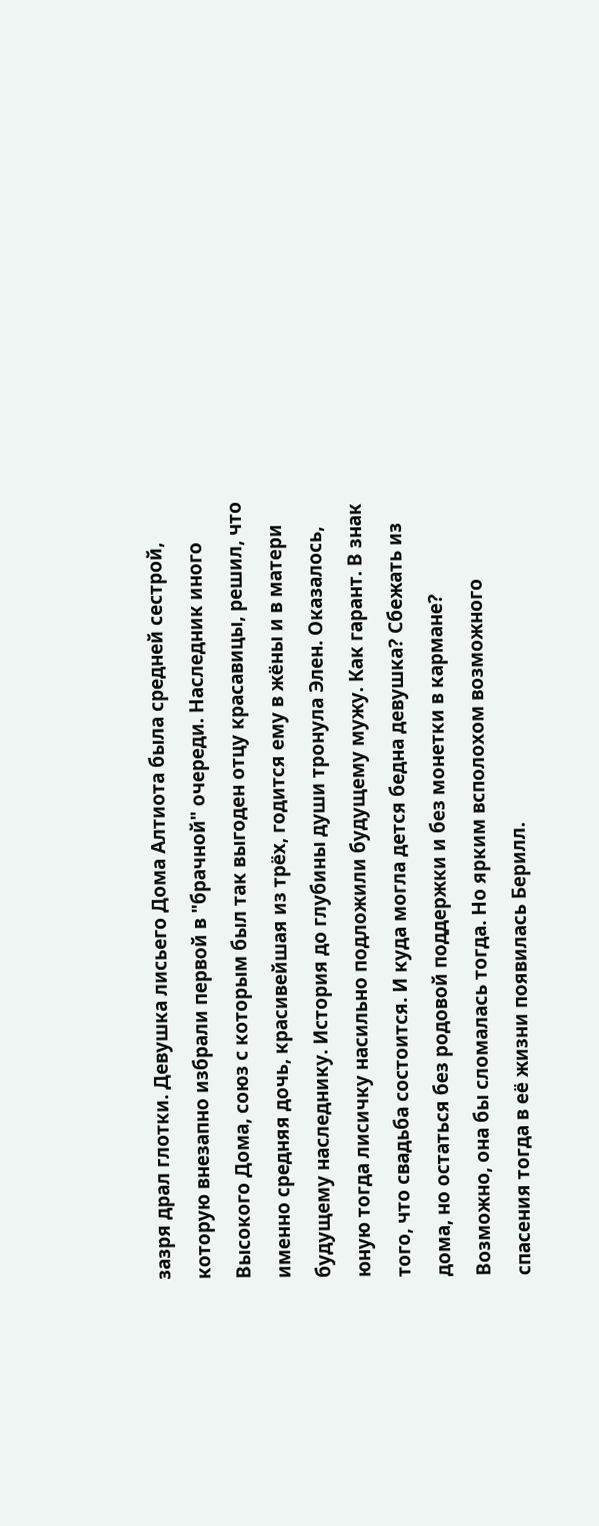зазря драл глотки. Девушка лисьего Дома Алтиота была средней сестрой, которую внезапно избрали первой в "брачной" очереди. Наследник иного Высокого Дома, союз с которым был так выгоден отцу красавицы, решил, что именно средняя дочь, красивейшая из трёх, годится ему в жёны и в матери будущему наследнику. История до глубины души тронула Элен. Оказалось, юную тогда лисичку насильно подложили будущему мужу. Как гарант. В знак того, что свадьба состоится. И куда могла дется бедна девушка? Сбежать из дома, но остаться без родовой поддержки и без монетки в кармане? Возможно, она бы сломалась тогда. Но ярким всполохом возможного спасения тогда в её жизни появилась Берилл.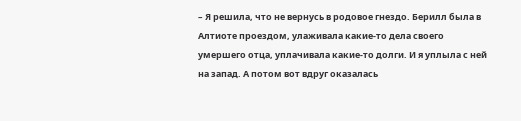– Я решила, что не вернусь в родовое гнездо. Берилл была в Алтиоте проездом, улаживала какие-то дела своего умершего отца, уплачивала какие-то долги. И я уплыла с ней на запад. А потом вот вдруг оказалась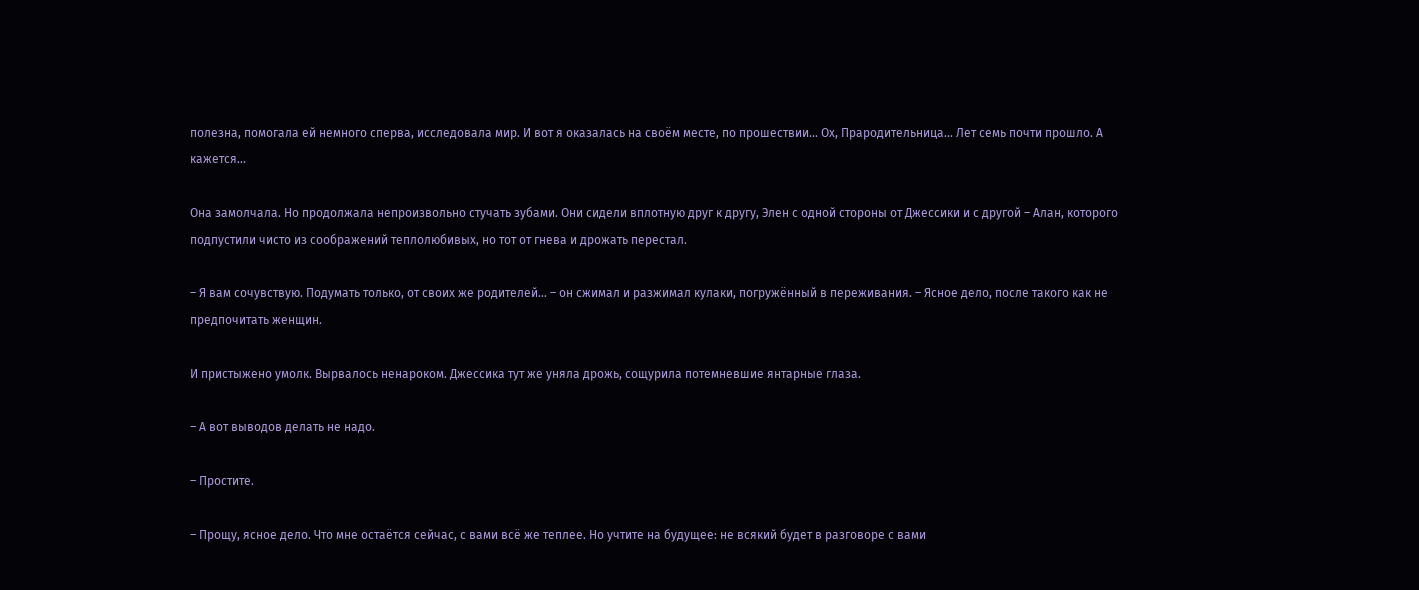полезна, помогала ей немного сперва, исследовала мир. И вот я оказалась на своём месте, по прошествии... Ох, Прародительница... Лет семь почти прошло. А кажется...

Она замолчала. Но продолжала непроизвольно стучать зубами. Они сидели вплотную друг к другу, Элен с одной стороны от Джессики и с другой – Алан, которого подпустили чисто из соображений теплолюбивых, но тот от гнева и дрожать перестал.

– Я вам сочувствую. Подумать только, от своих же родителей... – он сжимал и разжимал кулаки, погружённый в переживания. – Ясное дело, после такого как не предпочитать женщин.

И пристыжено умолк. Вырвалось ненароком. Джессика тут же уняла дрожь, сощурила потемневшие янтарные глаза.

– А вот выводов делать не надо.

– Простите.

– Прощу, ясное дело. Что мне остаётся сейчас, с вами всё же теплее. Но учтите на будущее: не всякий будет в разговоре с вами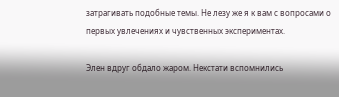затрагивать подобные темы. Не лезу же я к вам с вопросами о первых увлечениях и чувственных экспериментах.

Элен вдруг обдало жаром. Некстати вспомнились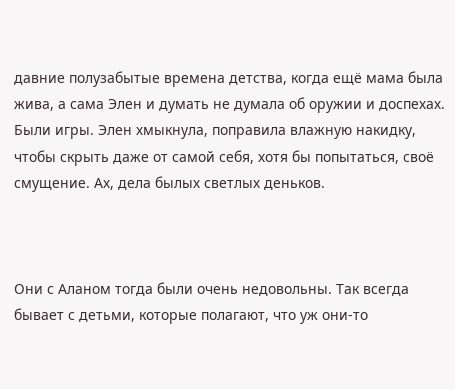давние полузабытые времена детства, когда ещё мама была жива, а сама Элен и думать не думала об оружии и доспехах. Были игры. Элен хмыкнула, поправила влажную накидку, чтобы скрыть даже от самой себя, хотя бы попытаться, своё смущение. Ах, дела былых светлых деньков.



Они с Аланом тогда были очень недовольны. Так всегда бывает с детьми, которые полагают, что уж они-то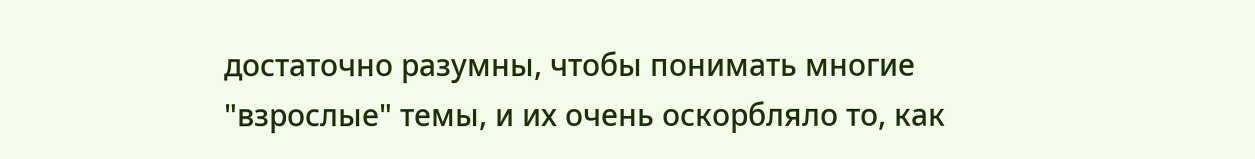достаточно разумны, чтобы понимать многие "взрослые" темы, и их очень оскорбляло то, как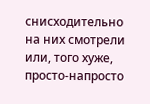снисходительно на них смотрели или, того хуже, просто-напросто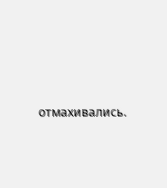отмахивались.